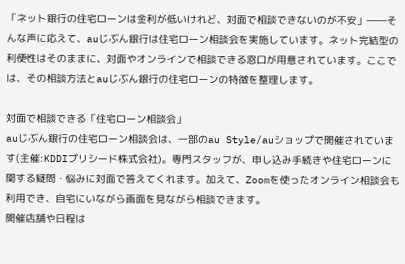「ネット銀行の住宅ローンは金利が低いけれど、対面で相談できないのが不安」――そんな声に応えて、auじぶん銀行は住宅ローン相談会を実施しています。ネット完結型の利便性はそのままに、対面やオンラインで相談できる窓口が用意されています。ここでは、その相談方法とauじぶん銀行の住宅ローンの特徴を整理します。

対面で相談できる「住宅ローン相談会」
auじぶん銀行の住宅ローン相談会は、一部のau Style/auショップで開催されています(主催:KDDIプリシード株式会社)。専門スタッフが、申し込み手続きや住宅ローンに関する疑問・悩みに対面で答えてくれます。加えて、Zoomを使ったオンライン相談会も利用でき、自宅にいながら画面を見ながら相談できます。
開催店舗や日程は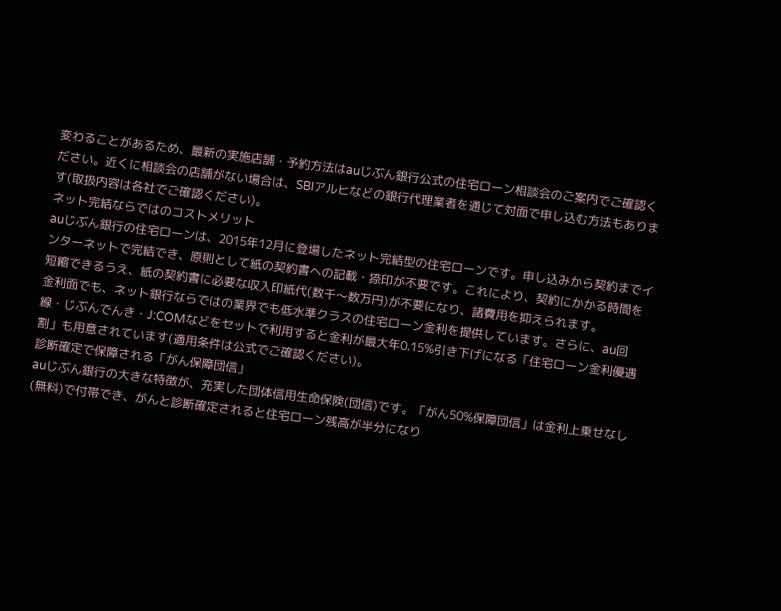変わることがあるため、最新の実施店舗・予約方法はauじぶん銀行公式の住宅ローン相談会のご案内でご確認ください。近くに相談会の店舗がない場合は、SBIアルヒなどの銀行代理業者を通じて対面で申し込む方法もあります(取扱内容は各社でご確認ください)。
ネット完結ならではのコストメリット
auじぶん銀行の住宅ローンは、2015年12月に登場したネット完結型の住宅ローンです。申し込みから契約までインターネットで完結でき、原則として紙の契約書への記載・捺印が不要です。これにより、契約にかかる時間を短縮できるうえ、紙の契約書に必要な収入印紙代(数千〜数万円)が不要になり、諸費用を抑えられます。
金利面でも、ネット銀行ならではの業界でも低水準クラスの住宅ローン金利を提供しています。さらに、au回線・じぶんでんき・J:COMなどをセットで利用すると金利が最大年0.15%引き下げになる「住宅ローン金利優遇割」も用意されています(適用条件は公式でご確認ください)。
診断確定で保障される「がん保障団信」
auじぶん銀行の大きな特徴が、充実した団体信用生命保険(団信)です。「がん50%保障団信」は金利上乗せなし(無料)で付帯でき、がんと診断確定されると住宅ローン残高が半分になり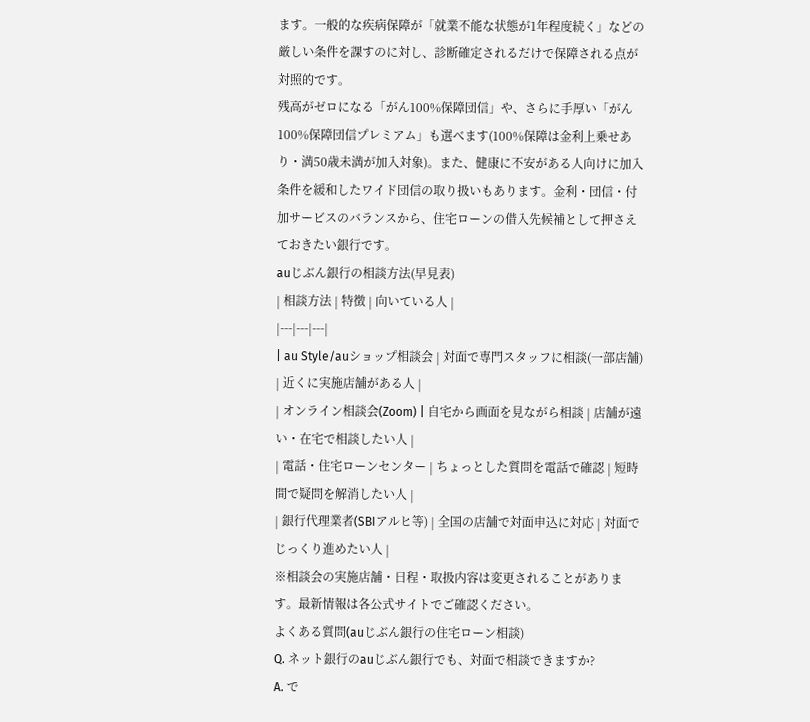ます。一般的な疾病保障が「就業不能な状態が1年程度続く」などの厳しい条件を課すのに対し、診断確定されるだけで保障される点が対照的です。
残高がゼロになる「がん100%保障団信」や、さらに手厚い「がん100%保障団信プレミアム」も選べます(100%保障は金利上乗せあり・満50歳未満が加入対象)。また、健康に不安がある人向けに加入条件を緩和したワイド団信の取り扱いもあります。金利・団信・付加サービスのバランスから、住宅ローンの借入先候補として押さえておきたい銀行です。
auじぶん銀行の相談方法(早見表)
| 相談方法 | 特徴 | 向いている人 |
|---|---|---|
| au Style/auショップ相談会 | 対面で専門スタッフに相談(一部店舗) | 近くに実施店舗がある人 |
| オンライン相談会(Zoom) | 自宅から画面を見ながら相談 | 店舗が遠い・在宅で相談したい人 |
| 電話・住宅ローンセンター | ちょっとした質問を電話で確認 | 短時間で疑問を解消したい人 |
| 銀行代理業者(SBIアルヒ等) | 全国の店舗で対面申込に対応 | 対面でじっくり進めたい人 |
※相談会の実施店舗・日程・取扱内容は変更されることがあります。最新情報は各公式サイトでご確認ください。
よくある質問(auじぶん銀行の住宅ローン相談)
Q. ネット銀行のauじぶん銀行でも、対面で相談できますか?
A. で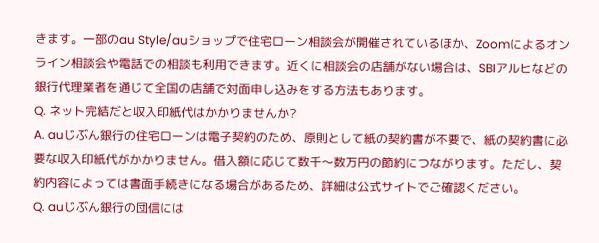きます。一部のau Style/auショップで住宅ローン相談会が開催されているほか、Zoomによるオンライン相談会や電話での相談も利用できます。近くに相談会の店舗がない場合は、SBIアルヒなどの銀行代理業者を通じて全国の店舗で対面申し込みをする方法もあります。
Q. ネット完結だと収入印紙代はかかりませんか?
A. auじぶん銀行の住宅ローンは電子契約のため、原則として紙の契約書が不要で、紙の契約書に必要な収入印紙代がかかりません。借入額に応じて数千〜数万円の節約につながります。ただし、契約内容によっては書面手続きになる場合があるため、詳細は公式サイトでご確認ください。
Q. auじぶん銀行の団信には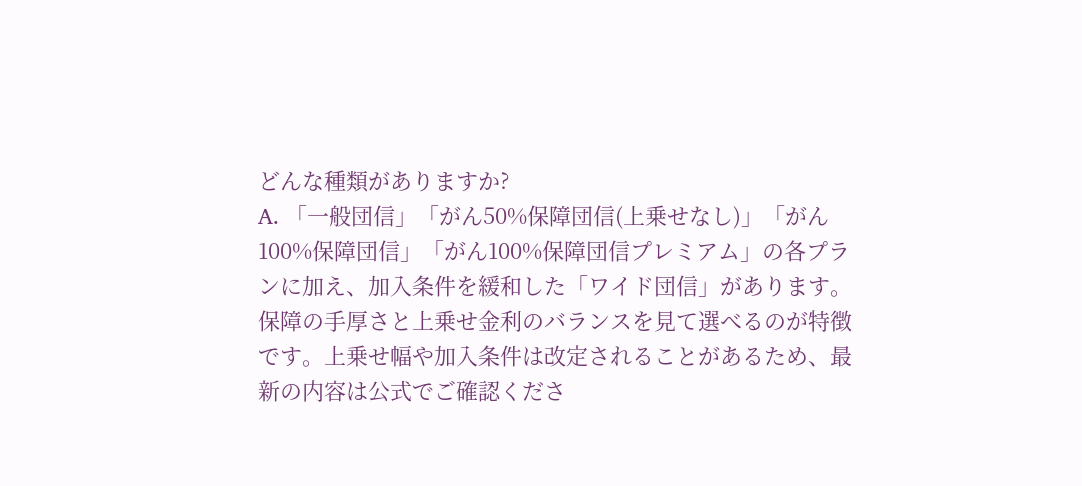どんな種類がありますか?
A. 「一般団信」「がん50%保障団信(上乗せなし)」「がん100%保障団信」「がん100%保障団信プレミアム」の各プランに加え、加入条件を緩和した「ワイド団信」があります。保障の手厚さと上乗せ金利のバランスを見て選べるのが特徴です。上乗せ幅や加入条件は改定されることがあるため、最新の内容は公式でご確認くださ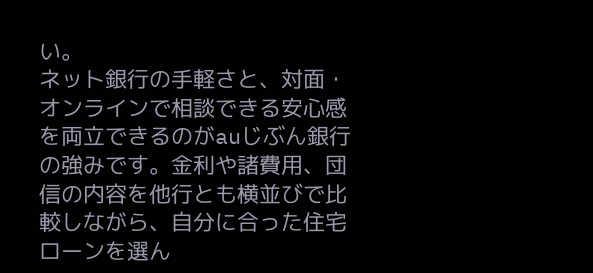い。
ネット銀行の手軽さと、対面・オンラインで相談できる安心感を両立できるのがauじぶん銀行の強みです。金利や諸費用、団信の内容を他行とも横並びで比較しながら、自分に合った住宅ローンを選ん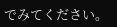でみてください。